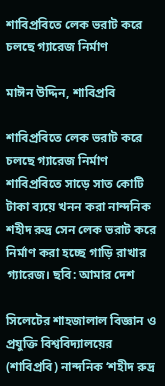শাবিপ্রবিতে লেক ভরাট করে চলছে গ্যারেজ নির্মাণ

মাঈন উদ্দিন, শাবিপ্রবি

শাবিপ্রবিতে লেক ভরাট করে চলছে গ্যারেজ নির্মাণ
শাবিপ্রবিতে সাড়ে সাত কোটি টাকা ব্যয়ে খনন করা নান্দনিক শহীদ রুদ্র সেন লেক ভরাট করে নির্মাণ করা হচ্ছে গাড়ি রাখার গ্যারেজ। ছবি: আমার দেশ

সিলেটের শাহজালাল বিজ্ঞান ও প্রযুক্তি বিশ্ববিদ্যালয়ের (শাবিপ্রবি) নান্দনিক ‘শহীদ রুদ্র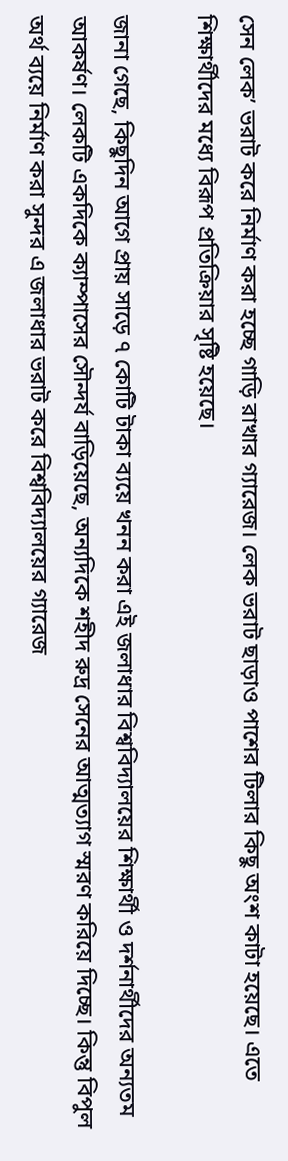সেন লেক’ ভরাট করে নির্মাণ করা হচ্ছে গাড়ি রাখার গ্যারেজ। লেক ভরাট ছাড়াও পাশের টিলার কিছু অংশ কাটা হয়েছে। এতে শিক্ষার্থীদের মধ্যে বিরূপ প্রতিক্রিয়ার সৃষ্টি হয়েছে।

জানা গেছে, কিছুদিন আগে প্রায় সাড়ে ৭ কোটি টাকা ব্যয়ে খনন করা এই জলাধার বিশ্ববিদ্যালয়ের শিক্ষার্থী ও দর্শনার্থীদের অন্যতম আকর্ষণ। লেকটি একদিকে ক্যাম্পাসের সৌন্দর্য বাড়িয়েছে, অন্যদিকে শহীদ রুদ্র সেনের আত্মত্যাগ স্মরণ করিয়ে দিচ্ছে। কিন্তু বিপুল অর্থ ব্যয়ে নির্মাণ করা সুন্দর এ জলাধার ভরাট করে বিশ্ববিদ্যালয়ের গ্যারেজ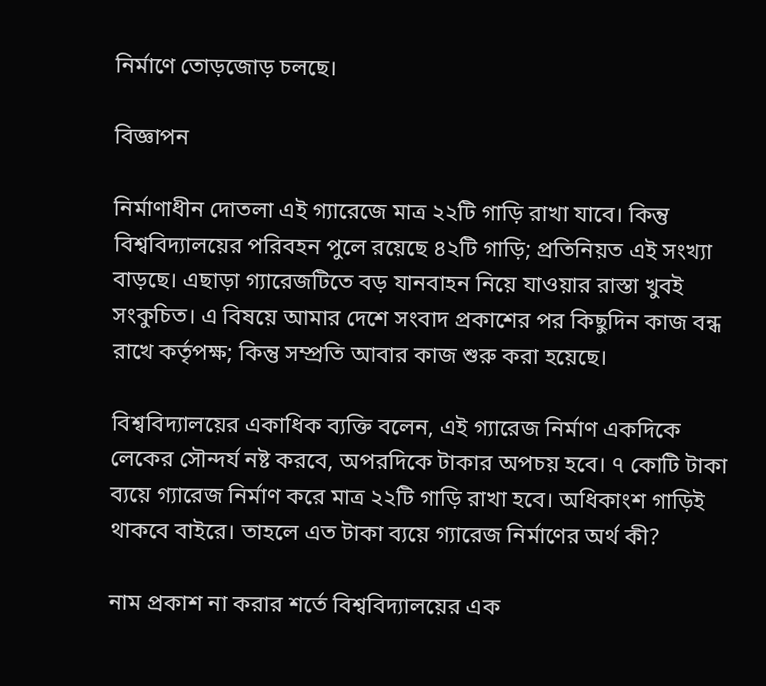নির্মাণে তোড়জোড় চলছে।

বিজ্ঞাপন

নির্মাণাধীন দোতলা এই গ্যারেজে মাত্র ২২টি গাড়ি রাখা যাবে। কিন্তু বিশ্ববিদ্যালয়ের পরিবহন পুলে রয়েছে ৪২টি গাড়ি; প্রতিনিয়ত এই সংখ্যা বাড়ছে। এছাড়া গ্যারেজটিতে বড় যানবাহন নিয়ে যাওয়ার রাস্তা খুবই সংকুচিত। এ বিষয়ে আমার দেশে সংবাদ প্রকাশের পর কিছুদিন কাজ বন্ধ রাখে কর্তৃপক্ষ; কিন্তু সম্প্রতি আবার কাজ শুরু করা হয়েছে।

বিশ্ববিদ্যালয়ের একাধিক ব্যক্তি বলেন, এই গ্যারেজ নির্মাণ একদিকে লেকের সৌন্দর্য নষ্ট করবে, অপরদিকে টাকার অপচয় হবে। ৭ কোটি টাকা ব্যয়ে গ্যারেজ নির্মাণ করে মাত্র ২২টি গাড়ি রাখা হবে। অধিকাংশ গাড়িই থাকবে বাইরে। তাহলে এত টাকা ব্যয়ে গ্যারেজ নির্মাণের অর্থ কী?

নাম প্রকাশ না করার শর্তে বিশ্ববিদ্যালয়ের এক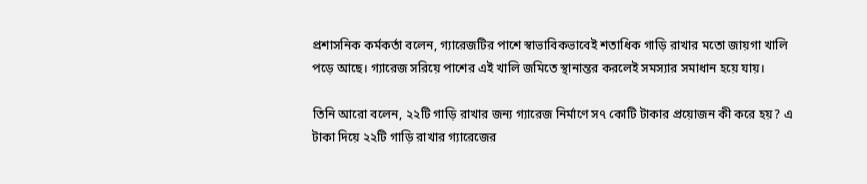প্রশাসনিক কর্মকর্তা বলেন, গ্যারেজটির পাশে স্বাভাবিকভাবেই শতাধিক গাড়ি রাখার মতো জায়গা খালি পড়ে আছে। গ্যারেজ সরিয়ে পাশের এই খালি জমিতে স্থানান্তর করলেই সমস্যার সমাধান হয়ে যায়।

তিনি আরো বলেন, ২২টি গাড়ি রাখার জন্য গ্যারেজ নির্মাণে স৭ কোটি টাকার প্রয়োজন কী করে হয়? এ টাকা দিয়ে ২২টি গাড়ি রাখার গ্যারেজের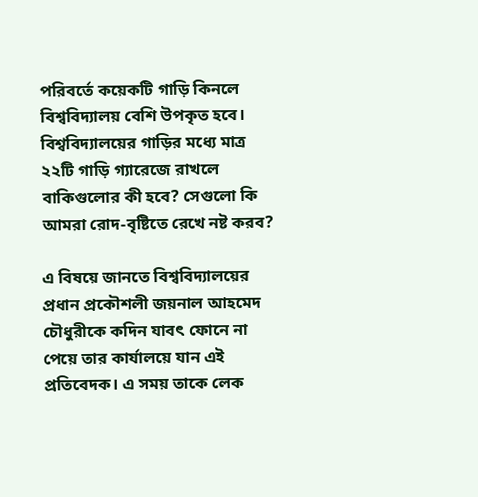পরিবর্তে কয়েকটি গাড়ি কিনলে বিশ্ববিদ্যালয় বেশি উপকৃত হবে। বিশ্ববিদ্যালয়ের গাড়ির মধ্যে মাত্র ২২টি গাড়ি গ্যারেজে রাখলে বাকিগুলোর কী হবে? সেগুলো কি আমরা রোদ-বৃষ্টিতে রেখে নষ্ট করব?

এ বিষয়ে জানতে বিশ্ববিদ্যালয়ের প্রধান প্রকৌশলী জয়নাল আহমেদ চৌধুরীকে কদিন যাবৎ ফোনে না পেয়ে তার কার্যালয়ে যান এই প্রতিবেদক। এ সময় তাকে লেক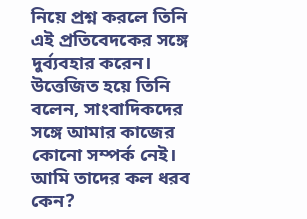নিয়ে প্রশ্ন করলে তিনি এই প্রতিবেদকের সঙ্গে দুর্ব্যবহার করেন। উত্তেজিত হয়ে তিনি বলেন, সাংবাদিকদের সঙ্গে আমার কাজের কোনো সম্পর্ক নেই। আমি তাদের কল ধরব কেন?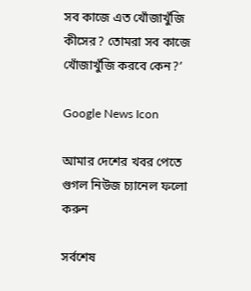সব কাজে এত খোঁজাখুঁজি কীসের? তোমরা সব কাজে খোঁজাখুঁজি করবে কেন?’

Google News Icon

আমার দেশের খবর পেতে গুগল নিউজ চ্যানেল ফলো করুন

সর্বশেষ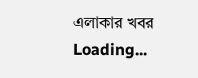এলাকার খবর
Loading...